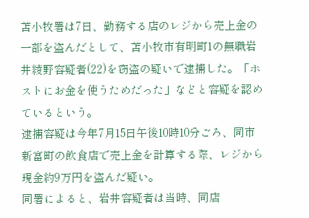苫小牧署は7日、勤務する店のレジから売上金の一部を盗んだとして、苫小牧市有明町1の無職岩井綾野容疑者(22)を窃盗の疑いで逮捕した。「ホストにお金を使うためだった」などと容疑を認めているという。
逮捕容疑は今年7月15日午後10時10分ごろ、同市新富町の飲食店で売上金を計算する際、レジから現金約9万円を盗んだ疑い。
同署によると、岩井容疑者は当時、同店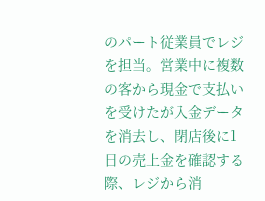のパート従業員でレジを担当。営業中に複数の客から現金で支払いを受けたが入金データを消去し、閉店後に1日の売上金を確認する際、レジから消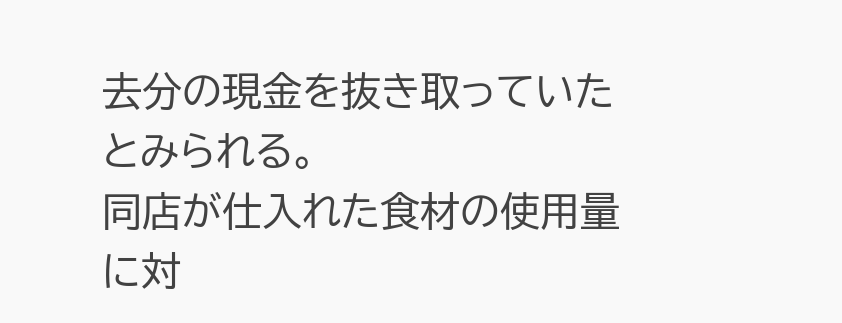去分の現金を抜き取っていたとみられる。
同店が仕入れた食材の使用量に対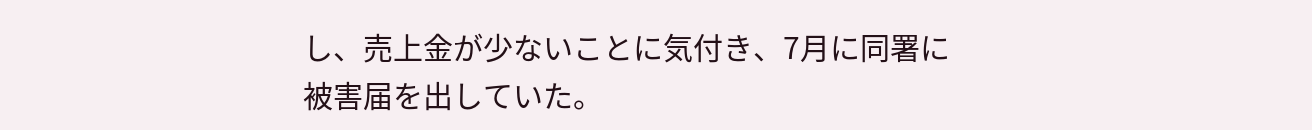し、売上金が少ないことに気付き、7月に同署に被害届を出していた。